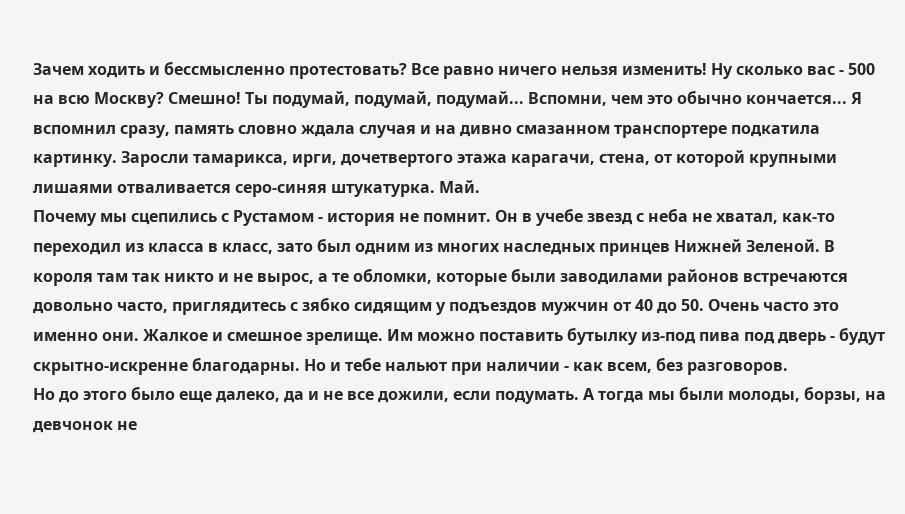Зачем ходить и бессмысленно протестовать? Все равно ничего нельзя изменить! Ну сколько вас - 500 на всю Москву? Смешно! Ты подумай, подумай, подумай... Вспомни, чем это обычно кончается... Я вспомнил сразу, память словно ждала случая и на дивно смазанном транспортере подкатила картинку. Заросли тамарикса, ирги, дочетвертого этажа карагачи, стена, от которой крупными лишаями отваливается серо-синяя штукатурка. Май.
Почему мы сцепились с Рустамом - история не помнит. Он в учебе звезд с неба не хватал, как-то переходил из класса в класс, зато был одним из многих наследных принцев Нижней Зеленой. В короля там так никто и не вырос, а те обломки, которые были заводилами районов встречаются довольно часто, приглядитесь с зябко сидящим у подъездов мужчин от 40 до 50. Очень часто это именно они. Жалкое и смешное зрелище. Им можно поставить бутылку из-под пива под дверь - будут скрытно-искренне благодарны. Но и тебе нальют при наличии - как всем, без разговоров.
Но до этого было еще далеко, да и не все дожили, если подумать. А тогда мы были молоды, борзы, на девчонок не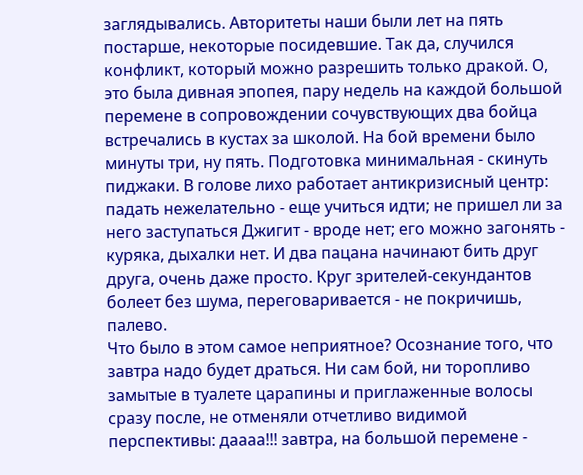заглядывались. Авторитеты наши были лет на пять постарше, некоторые посидевшие. Так да, случился конфликт, который можно разрешить только дракой. О, это была дивная эпопея, пару недель на каждой большой перемене в сопровождении сочувствующих два бойца встречались в кустах за школой. На бой времени было минуты три, ну пять. Подготовка минимальная - скинуть пиджаки. В голове лихо работает антикризисный центр: падать нежелательно - еще учиться идти; не пришел ли за него заступаться Джигит - вроде нет; его можно загонять - куряка, дыхалки нет. И два пацана начинают бить друг друга, очень даже просто. Круг зрителей-секундантов болеет без шума, переговаривается - не покричишь, палево.
Что было в этом самое неприятное? Осознание того, что завтра надо будет драться. Ни сам бой, ни торопливо замытые в туалете царапины и приглаженные волосы сразу после, не отменяли отчетливо видимой перспективы: даааа!!! завтра, на большой перемене -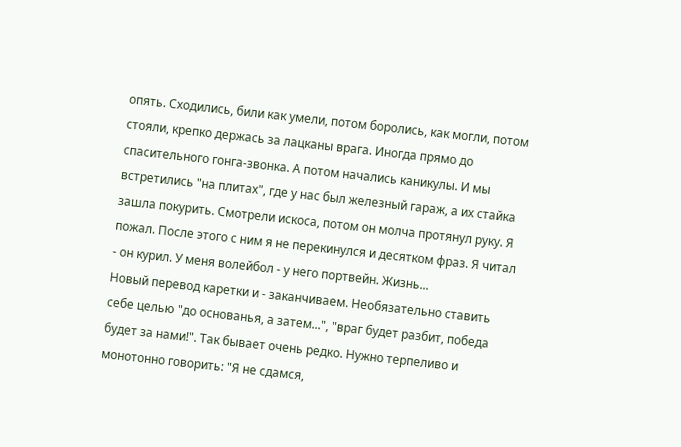опять. Сходились, били как умели, потом боролись, как могли, потом стояли, крепко держась за лацканы врага. Иногда прямо до спасительного гонга-звонка. А потом начались каникулы. И мы встретились "на плитах", где у нас был железный гараж, а их стайка зашла покурить. Смотрели искоса, потом он молча протянул руку. Я пожал. После этого с ним я не перекинулся и десятком фраз. Я читал - он курил. У меня волейбол - у него портвейн. Жизнь...
Новый перевод каретки и - заканчиваем. Необязательно ставить себе целью "до основанья, а затем...", "враг будет разбит, победа будет за нами!". Так бывает очень редко. Нужно терпеливо и монотонно говорить: "Я не сдамся,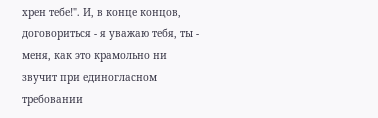хрен тебе!". И, в конце концов, договориться - я уважаю тебя, ты - меня, как это крамольно ни звучит при единогласном требовании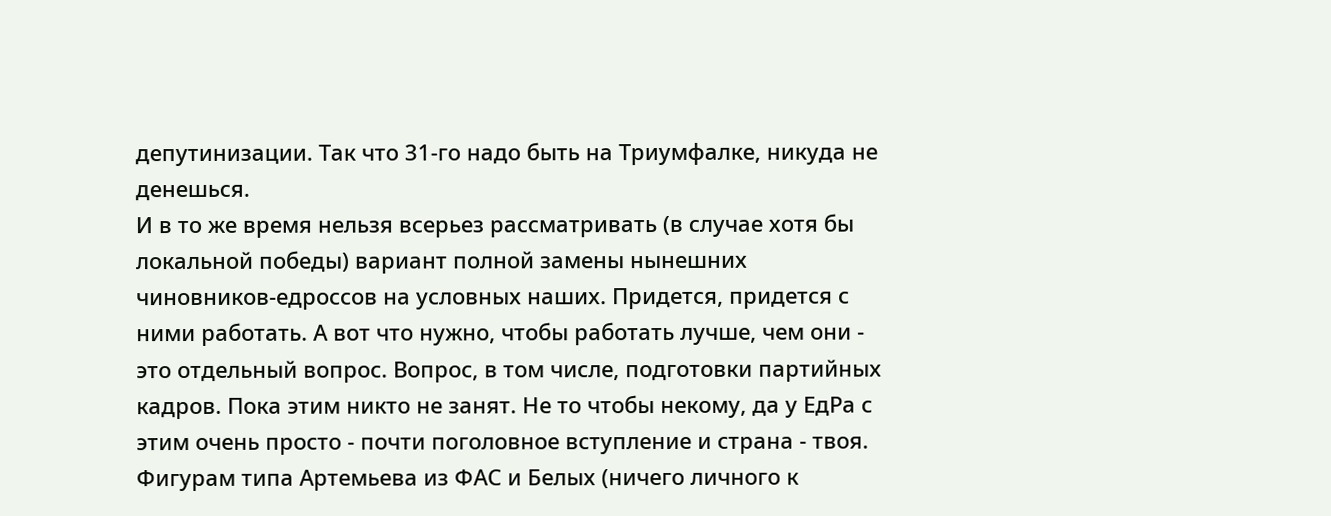депутинизации. Так что 31-го надо быть на Триумфалке, никуда не денешься.
И в то же время нельзя всерьез рассматривать (в случае хотя бы локальной победы) вариант полной замены нынешних чиновников-едроссов на условных наших. Придется, придется с ними работать. А вот что нужно, чтобы работать лучше, чем они - это отдельный вопрос. Вопрос, в том числе, подготовки партийных кадров. Пока этим никто не занят. Не то чтобы некому, да у ЕдРа с этим очень просто - почти поголовное вступление и страна - твоя. Фигурам типа Артемьева из ФАС и Белых (ничего личного к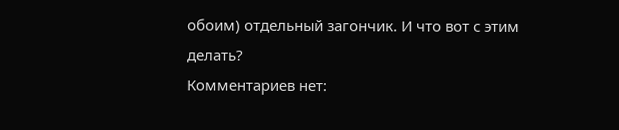обоим) отдельный загончик. И что вот с этим делать?
Комментариев нет: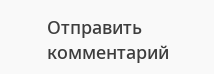Отправить комментарий